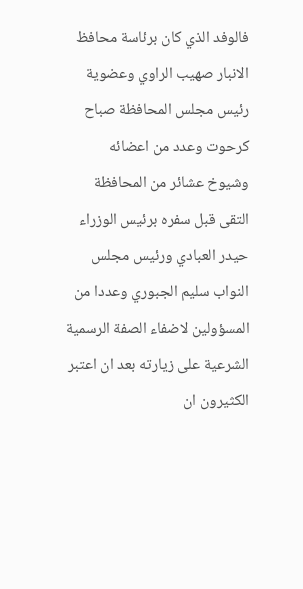فالوفد الذي كان برئاسة محافظ الانبار صهيب الراوي وعضوية رئيس مجلس المحافظة صباح كرحوت وعدد من اعضائه وشيوخ عشائر من المحافظة التقى قبل سفره برئيس الوزراء حيدر العبادي ورئيس مجلس النواب سليم الجبوري وعددا من المسؤولين لاضفاء الصفة الرسمية الشرعية على زيارته بعد ان اعتبر الكثيرون ان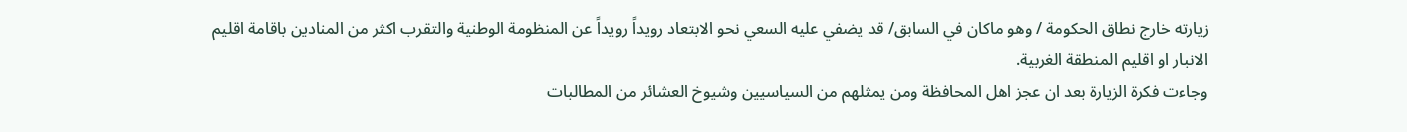زيارته خارج نطاق الحكومة / وهو ماكان في السابق/ قد يضفي عليه السعي نحو الابتعاد رويداً رويداً عن المنظومة الوطنية والتقرب اكثر من المنادين باقامة اقليم الانبار او اقليم المنطقة الغربية.
وجاءت فكرة الزيارة بعد ان عجز اهل المحافظة ومن يمثلهم من السياسيين وشيوخ العشائر من المطالبات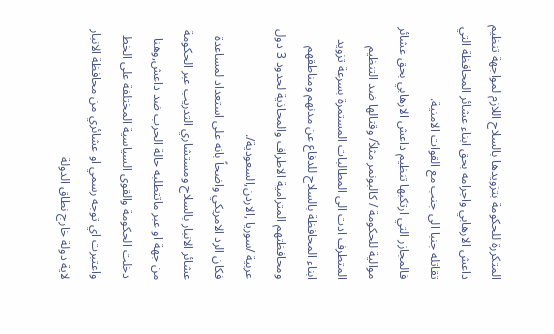المتكررة للحكومة بتزويدها بالسلاح اللازم لمواجهة تنظيم داعش الارهابي واجرامه بحق ابناء عشائر المحافظة التي تقاتله جنبا الى جنب مع القوات الامنية.
فالمجازر التي ارتكبها تنظيم داعش الارهابي بحق عشائر موالية للحكومة / كالبونمر مثلاً/ وقتالها ضد التنظيم المتطرف ادت الى المطالبات المستمرة بسرعة تزويد ابناء المحافظة بالسلاح للدفاع عن مدنهم ومناطقهم ومحافظتهم المترامية الاطراف والمحاذية لحدود 3 دول عربية /سوريا ,الاردن,السعودية/.
فكان الرد الامريكي واضحاً بانه على استعداد لمساعدة عشائر الانبار بالسلاح ومستشاري التدريب عبر الحكومة من جهة او عبر ماتتطلبه حالة الحرب ضد داعش,وهنا دخلت الحكومة والقوى السياسية المختلفة على الخط واعتبرت اي توجه رسمي او عشائري من محافظة الانبار لاية دولة خارج نطاق الدولة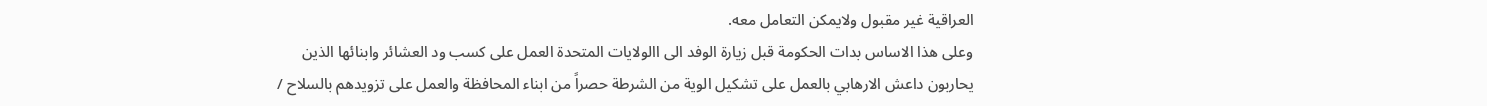العراقية غير مقبول ولايمكن التعامل معه.
وعلى هذا الاساس بدات الحكومة قبل زيارة الوفد الى االولايات المتحدة العمل على كسب ود العشائر وابنائها الذين يحاربون داعش الارهابي بالعمل على تشكيل الوية من الشرطة حصراً من ابناء المحافظة والعمل على تزويدهم بالسلاح /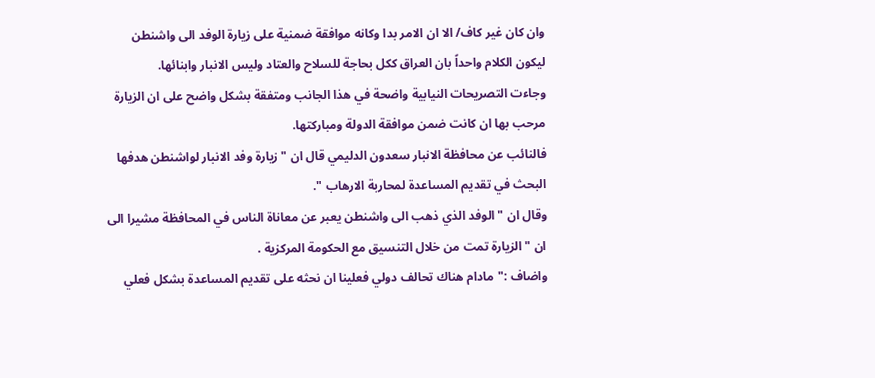وان كان غير كاف/ الا ان الامر بدا وكانه موافقة ضمنية على زيارة الوفد الى واشنطن ليكون الكلام واحداً بان العراق ككل بحاجة للسلاح والعتاد وليس الانبار وابنائها.
وجاءت التصريحات النيابية واضحة في هذا الجانب ومتفقة بشكل واضح على ان الزيارة مرحب بها ان كانت ضمن موافقة الدولة ومباركتها.
فالنائب عن محافظة الانبار سعدون الدليمي قال ان " زيارة وفد الانبار لواشنطن هدفها البحث في تقديم المساعدة لمحاربة الارهاب ".
وقال ان " الوفد الذي ذهب الى واشنطن يعبر عن معاناة الناس في المحافظة مشيرا الى ان " الزيارة تمت من خلال التنسيق مع الحكومة المركزية .
واضاف :"مادام هناك تحالف دولي فعلينا ان نحثه على تقديم المساعدة بشكل فعلي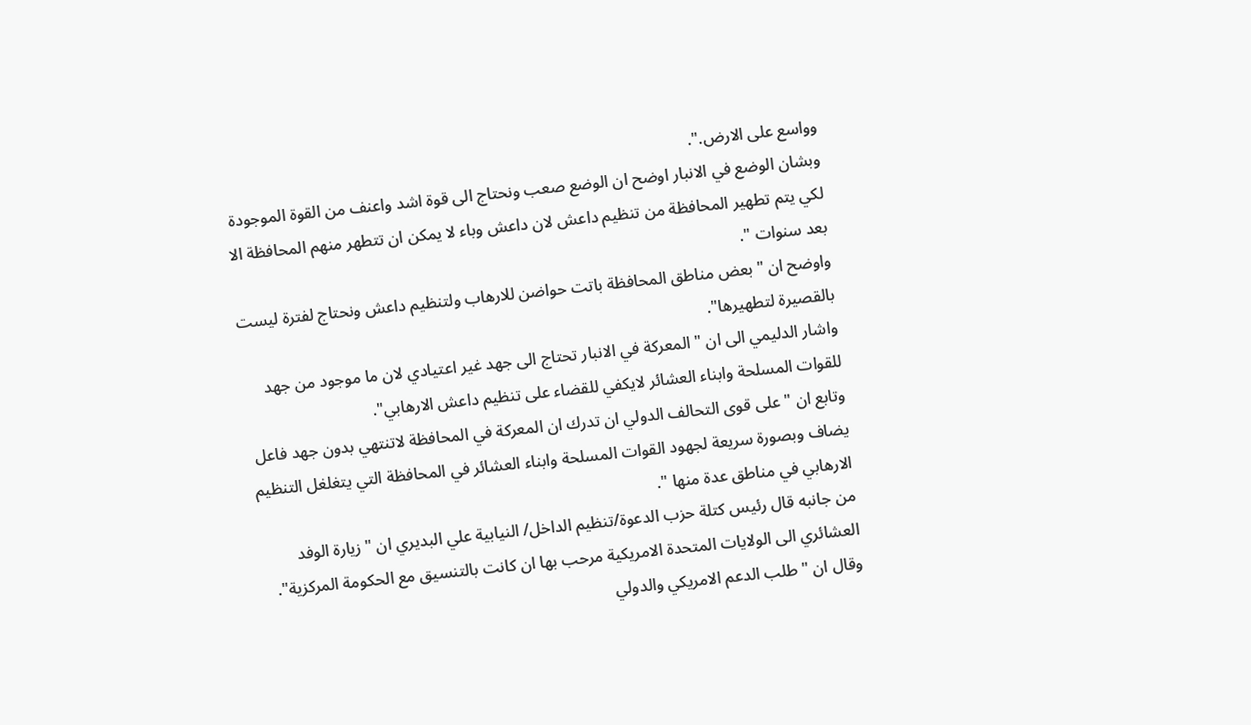وواسع على الارض.".
وبشان الوضع في الانبار اوضح ان الوضع صعب ونحتاج الى قوة اشد واعنف من القوة الموجودة لكي يتم تطهير المحافظة من تنظيم داعش لان داعش وباء لا يمكن ان تتطهر منهم المحافظة الا بعد سنوات ".
واوضح ان " بعض مناطق المحافظة باتت حواضن للارهاب ولتنظيم داعش ونحتاج لفترة ليست بالقصيرة لتطهيرها".
واشار الدليمي الى ان " المعركة في الانبار تحتاج الى جهد غير اعتيادي لان ما موجود من جهد للقوات المسلحة وابناء العشائر لايكفي للقضاء على تنظيم داعش الارهابي".
وتابع ان " على قوى التحالف الدولي ان تدرك ان المعركة في المحافظة لاتنتهي بدون جهد فاعل يضاف وبصورة سريعة لجهود القوات المسلحة وابناء العشائر في المحافظة التي يتغلغل التنظيم الارهابي في مناطق عدة منها ".
من جانبه قال رئيس كتلة حزب الدعوة/تنظيم الداخل/ النيابية علي البديري ان " زيارة الوفد العشائري الى الولايات المتحدة الامريكية مرحب بها ان كانت بالتنسيق مع الحكومة المركزية".
وقال ان " طلب الدعم الامريكي والدولي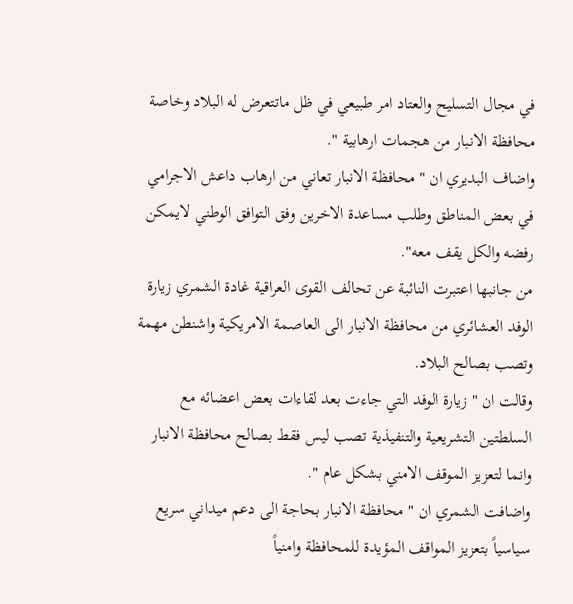في مجال التسليح والعتاد امر طبيعي في ظل ماتتعرض له البلاد وخاصة محافظة الانبار من هجمات ارهابية ".
واضاف البديري ان " محافظة الانبار تعاني من ارهاب داعش الاجرامي في بعض المناطق وطلب مساعدة الاخرين وفق التوافق الوطني لايمكن رفضه والكل يقف معه".
من جانبها اعتبرت النائبة عن تحالف القوى العراقية غادة الشمري زيارة الوفد العشائري من محافظة الانبار الى العاصمة الامريكية واشنطن مهمة وتصب بصالح البلاد.
وقالت ان " زيارة الوفد التي جاءت بعد لقاءات بعض اعضائه مع السلطتين التشريعية والتنفيذية تصب ليس فقط بصالح محافظة الانبار وانما لتعزيز الموقف الامني بشكل عام ".
واضافت الشمري ان " محافظة الانبار بحاجة الى دعم ميداني سريع سياسياً بتعزيز المواقف المؤيدة للمحافظة وامنياً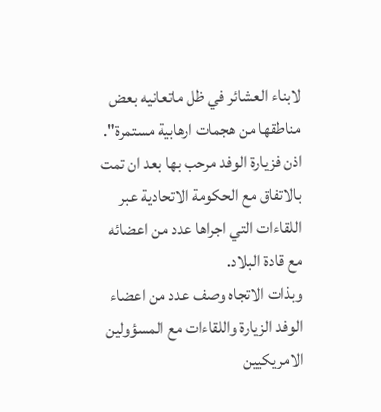لابناء العشائر في ظل ماتعانيه بعض مناطقها من هجمات ارهابية مستمرة".
اذن فزيارة الوفد مرحب بها بعد ان تمت بالاتفاق مع الحكومة الاتحادية عبر اللقاءات التي اجراها عدد من اعضائه مع قادة البلاد.
وبذات الاتجاه وصف عدد من اعضاء الوفد الزيارة واللقاءات مع المسؤولين الامريكيين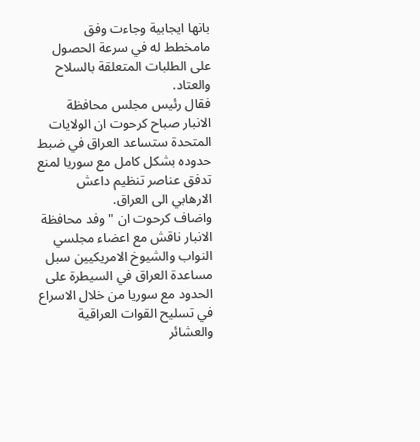بانها ايجابية وجاءت وفق مامخطط له في سرعة الحصول على الطلبات المتعلقة بالسلاح والعتاد.
فقال رئيس مجلس محافظة الانبار صباح كرحوت ان الولايات المتحدة ستساعد العراق في ضبط حدوده بشكل كامل مع سوريا لمنع تدفق عناصر تنظيم داعش الارهابي الى العراق.
واضاف كرحوت ان " وفد محافظة الانبار ناقش مع اعضاء مجلسي النواب والشيوخ الامريكيين سبل مساعدة العراق في السيطرة على الحدود مع سوريا من خلال الاسراع في تسليح القوات العراقية والعشائر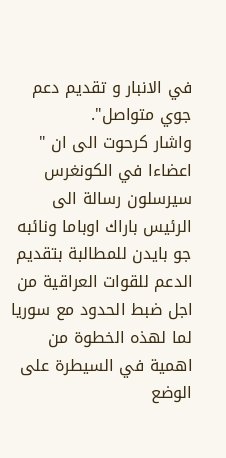في الانبار و تقديم دعم جوي متواصل".
واشار كرحوت الى ان " اعضاءا في الكونغرس سيرسلون رسالة الى الرئيس باراك اوباما ونائبه جو بايدن للمطالبة بتقديم الدعم للقوات العراقية من اجل ضبط الحدود مع سوريا لما لهذه الخطوة من اهمية في السيطرة على الوضع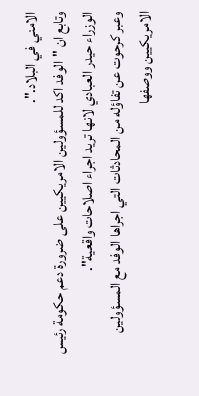الامني في البلاد.".
وتابع ان "الوفد اكد للمسؤولين الامريكيين على ضرورة دعم حكومة رئيس الوزراء حيدر العبادي لانها تريد اجراء اصلاحات واقعية".
وعبر كرحوت عن تفاؤله من المحادثات التي اجراها الوفد مع المسؤولين الامريكيين ووصفها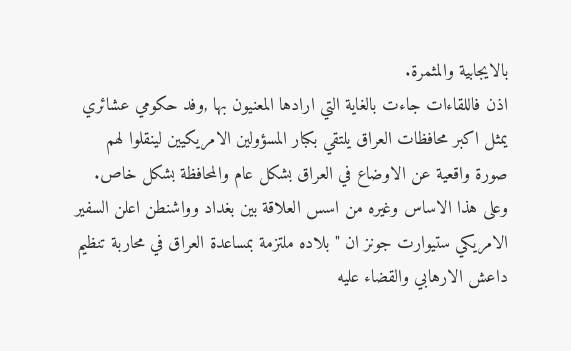بالايجابية والمثمرة.
اذن فاللقاءات جاءت بالغاية التي ارادها المعنيون بها ,وفد حكومي عشائري يمثل اكبر محافظات العراق يلتقي بكبار المسؤولين الامريكيين لينقلوا لهم صورة واقعية عن الاوضاع في العراق بشكل عام والمحافظة بشكل خاص.
وعلى هذا الاساس وغيره من اسس العلاقة بين بغداد وواشنطن اعلن السفير الامريكي ستيوارت جونز ان " بلاده ملتزمة بمساعدة العراق في محاربة تنظيم داعش الارهابي والقضاء عليه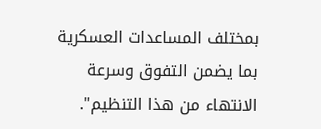بمختلف المساعدات العسكرية بما يضمن التفوق وسرعة الانتهاء من هذا التنظيم".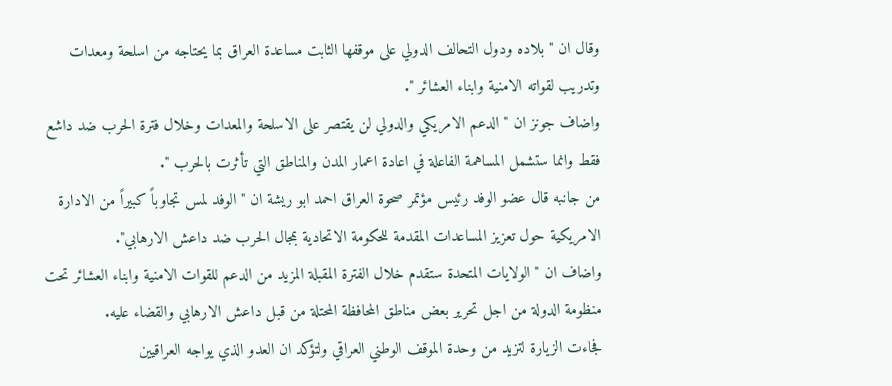وقال ان " بلاده ودول التحالف الدولي على موقفها الثابت مساعدة العراق بما يحتاجه من اسلحة ومعدات وتدريب لقواته الامنية وابناء العشائر ".
واضاف جونز ان " الدعم الامريكي والدولي لن يقتصر على الاسلحة والمعدات وخلال فترة الحرب ضد داشع فقط وانما ستشمل المساهمة الفاعلة في اعادة اعمار المدن والمناطق التي تأثرت بالحرب ".
من جانبه قال عضو الوفد رئيس مؤتمر صحوة العراق احمد ابو ريشة ان " الوفد لمس تجاوباً كبيراً من الادارة الامريكية حول تعزيز المساعدات المقدمة للحكومة الاتحادية بمجال الحرب ضد داعش الارهابي".
واضاف ان " الولايات المتحدة ستقدم خلال الفترة المقبلة المزيد من الدعم للقوات الامنية وابناء العشائر تحت منظومة الدولة من اجل تحرير بعض مناطق المحافظة المحتلة من قبل داعش الارهابي والقضاء عليه.
فجاءت الزيارة لتزيد من وحدة الموقف الوطني العراقي ولتؤكد ان العدو الذي يواجه العراقيين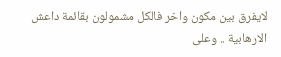لايفرق بين مكون واخر فالكل مشمولون بقائمة داعش الارهابية .. وعلى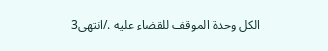الكل وحدة الموقف للقضاء عليه ./انتهى3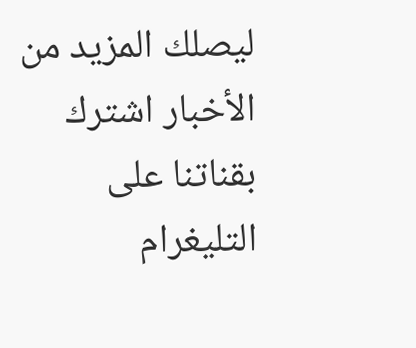ليصلك المزيد من الأخبار اشترك بقناتنا على التليغرام